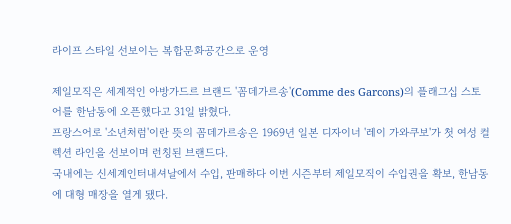라이프 스타일 선보이는 복합문화공간으로 운영

제일모직은 세계적인 아방가드르 브랜드 '꼼데가르송'(Comme des Garcons)의 플래그십 스토어를 한남동에 오픈했다고 31일 밝혔다.
프랑스어로 '소년처럼'이란 뜻의 꼼데가르송은 1969년 일본 디자이너 '레이 가와쿠보'가 첫 여성 컬렉션 라인을 선보이며 런칭된 브랜드다.
국내에는 신세계인터내셔날에서 수입, 판매하다 이번 시즌부터 제일모직이 수입권을 확보, 한남동에 대형 매장을 열게 됐다.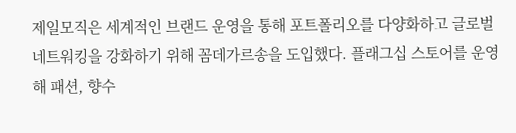제일모직은 세계적인 브랜드 운영을 통해 포트폴리오를 다양화하고 글로벌 네트워킹을 강화하기 위해 꼼데가르송을 도입했다. 플래그십 스토어를 운영해 패션, 향수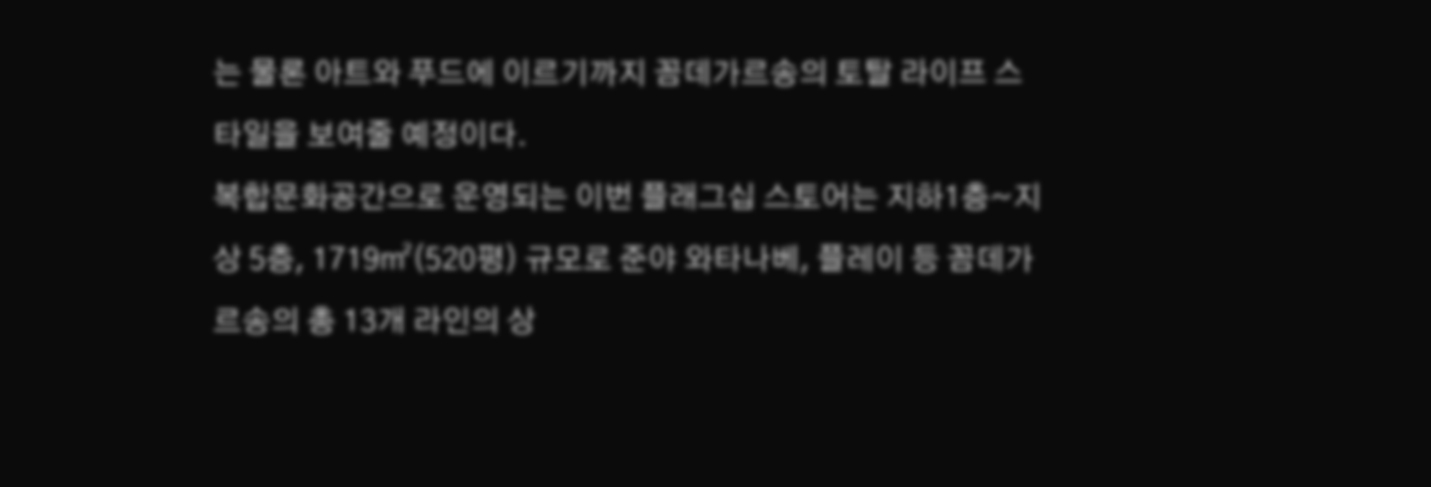는 물론 아트와 푸드에 이르기까지 꼼데가르송의 토탈 라이프 스타일을 보여줄 예정이다.
복합문화공간으로 운영되는 이번 플래그십 스토어는 지하1층~지상 5층, 1719㎡(520평) 규모로 준야 와타나베, 플레이 등 꼼데가르송의 총 13개 라인의 상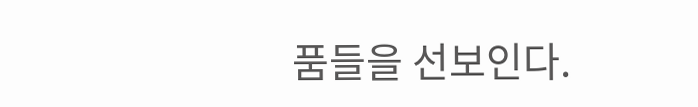품들을 선보인다.